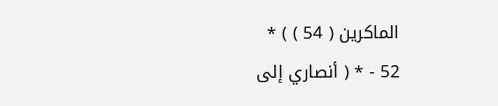الماكرين ( 54 ) ) *
52 - * ( أنصاري إلى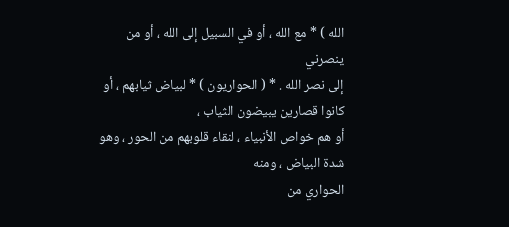الله ) * مع الله ، أو في السبيل إلى الله ، أو من ينصرني
إلى نصر الله . * ( الحواريون ) * لبياض ثيابهم ، أو كانوا قصارين يبيضون الثياب ،
أو هم خواص الأنبياء ، لنقاء قلوبهم من الحور ، وهو شدة البياض ، ومنه
الحواري من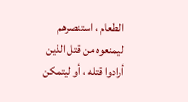الطعام ، استنصرهم ليمنعوه من قتل الذين أرادوا قتله ، أو ليتمكن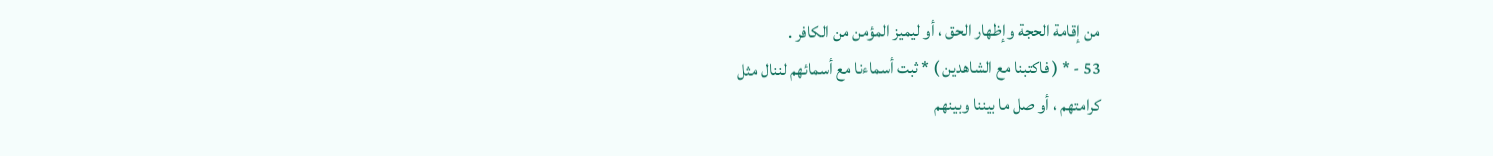من إقامة الحجة وإظهار الحق ، أو ليميز المؤمن من الكافر .
53 - * ( فاكتبنا مع الشاهدين ) * ثبت أسماءنا مع أسمائهم لننال مثل
كرامتهم ، أو صل ما بيننا وبينهم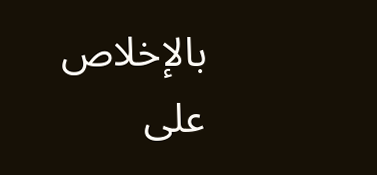بالإخلاص على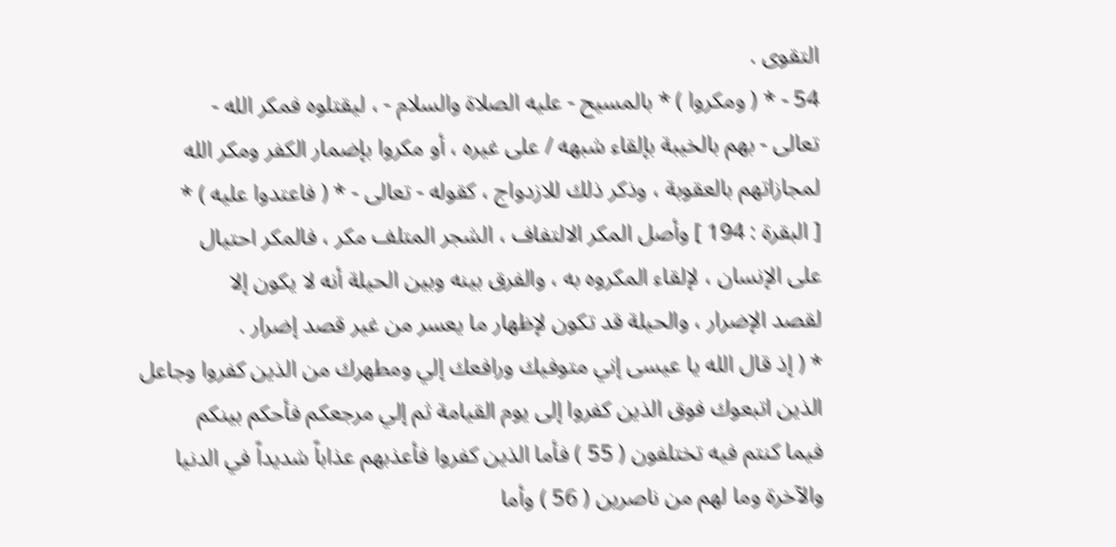التقوى .
54 - * ( ومكروا ) * بالمسيح - عليه الصلاة والسلام - ، ليقتلوه فمكر الله -
تعالى - بهم بالخيبة بإلقاء شبهه / على غيره ، أو مكروا بإضمار الكفر ومكر الله
لمجازاتهم بالعقوبة ، وذكر ذلك للازدواج ، كقوله - تعالى - * ( فاعتدوا عليه ) *
[ البقرة : 194 ] وأصل المكر الالتفاف ، الشجر المتلف مكر ، فالمكر احتيال
على الإنسان ، لإلقاء المكروه به ، والفرق بينه وبين الحيلة أنه لا يكون إلا
لقصد الإضرار ، والحيلة قد تكون لإظهار ما يعسر من غير قصد إضرار .
* ( إذ قال الله يا عيسى إني متوفيك ورافعك إلي ومطهرك من الذين كفروا وجاعل
الذين اتبعوك فوق الذين كفروا إلى يوم القيامة ثم إلي مرجعكم فأحكم بينكم
فيما كنتم فيه تختلفون ( 55 ) فأما الذين كفروا فأعذبهم عذاباً شديداً في الدنيا
والآخرة وما لهم من ناصرين ( 56 ) وأما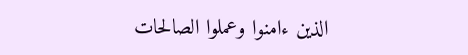الذين ءامنوا وعملوا الصالحات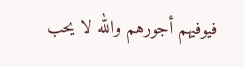فيوفيهم أجورهم والله لا يحب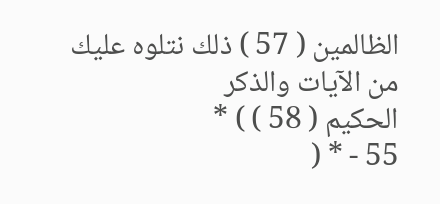الظالمين ( 57 ) ذلك نتلوه عليك من الآيات والذكر
الحكيم ( 58 ) ) *
55 - * (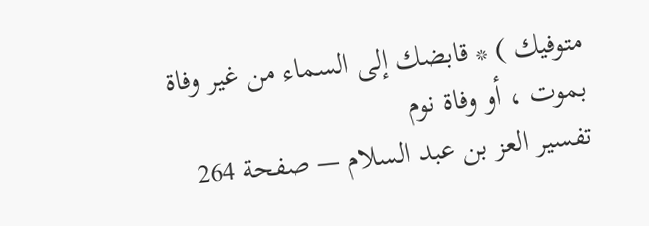متوفيك ) * قابضك إلى السماء من غير وفاة بموت ، أو وفاة نوم
تفسير العز بن عبد السلام — صفحة 264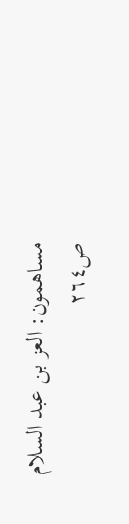مساهمون: العز بن عبد السلام
ص٢٦٤